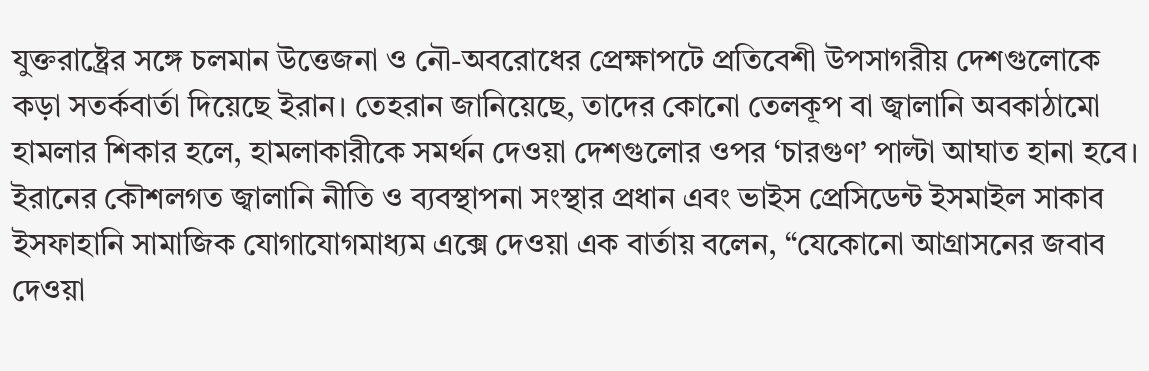যুক্তরাষ্ট্রের সঙ্গে চলমান উত্তেজনা ও নৌ-অবরোধের প্রেক্ষাপটে প্রতিবেশী উপসাগরীয় দেশগুলোকে কড়া সতর্কবার্তা দিয়েছে ইরান। তেহরান জানিয়েছে, তাদের কোনো তেলকূপ বা জ্বালানি অবকাঠামো হামলার শিকার হলে, হামলাকারীকে সমর্থন দেওয়া দেশগুলোর ওপর ‘চারগুণ’ পাল্টা আঘাত হানা হবে।
ইরানের কৌশলগত জ্বালানি নীতি ও ব্যবস্থাপনা সংস্থার প্রধান এবং ভাইস প্রেসিডেন্ট ইসমাইল সাকাব ইসফাহানি সামাজিক যোগাযোগমাধ্যম এক্সে দেওয়া এক বার্তায় বলেন, “যেকোনো আগ্রাসনের জবাব দেওয়া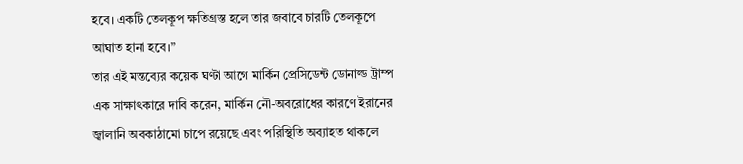হবে। একটি তেলকূপ ক্ষতিগ্রস্ত হলে তার জবাবে চারটি তেলকূপে আঘাত হানা হবে।”
তার এই মন্তব্যের কয়েক ঘণ্টা আগে মার্কিন প্রেসিডেন্ট ডোনাল্ড ট্রাম্প এক সাক্ষাৎকারে দাবি করেন, মার্কিন নৌ-অবরোধের কারণে ইরানের জ্বালানি অবকাঠামো চাপে রয়েছে এবং পরিস্থিতি অব্যাহত থাকলে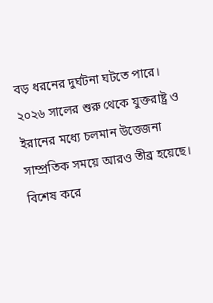বড় ধরনের দুর্ঘটনা ঘটতে পারে।
২০২৬ সালের শুরু থেকে যুক্তরাষ্ট্র ও ইরানের মধ্যে চলমান উত্তেজনা সাম্প্রতিক সময়ে আরও তীব্র হয়েছে। বিশেষ করে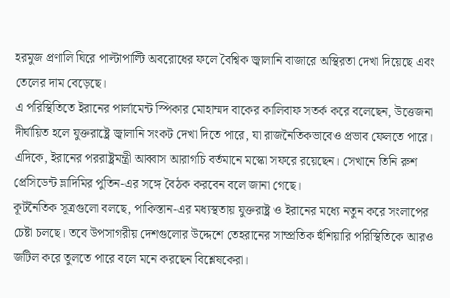হরমুজ প্রণালি ঘিরে পাল্টাপাল্টি অবরোধের ফলে বৈশ্বিক জ্বালানি বাজারে অস্থিরতা দেখা দিয়েছে এবং তেলের দাম বেড়েছে।
এ পরিস্থিতিতে ইরানের পার্লামেন্ট স্পিকার মোহাম্মদ বাকের কালিবাফ সতর্ক করে বলেছেন, উত্তেজনা দীর্ঘায়িত হলে যুক্তরাষ্ট্রে জ্বালানি সংকট দেখা দিতে পারে, যা রাজনৈতিকভাবেও প্রভাব ফেলতে পারে।
এদিকে, ইরানের পররাষ্ট্রমন্ত্রী আব্বাস আরাগচি বর্তমানে মস্কো সফরে রয়েছেন। সেখানে তিনি রুশ প্রেসিডেন্ট ভ্লাদিমির পুতিন-এর সঙ্গে বৈঠক করবেন বলে জানা গেছে।
কূটনৈতিক সূত্রগুলো বলছে, পাকিস্তান-এর মধ্যস্থতায় যুক্তরাষ্ট্র ও ইরানের মধ্যে নতুন করে সংলাপের চেষ্টা চলছে। তবে উপসাগরীয় দেশগুলোর উদ্দেশে তেহরানের সাম্প্রতিক হুঁশিয়ারি পরিস্থিতিকে আরও জটিল করে তুলতে পারে বলে মনে করছেন বিশ্লেষকেরা।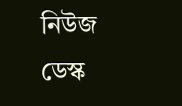নিউজ ডেস্ক